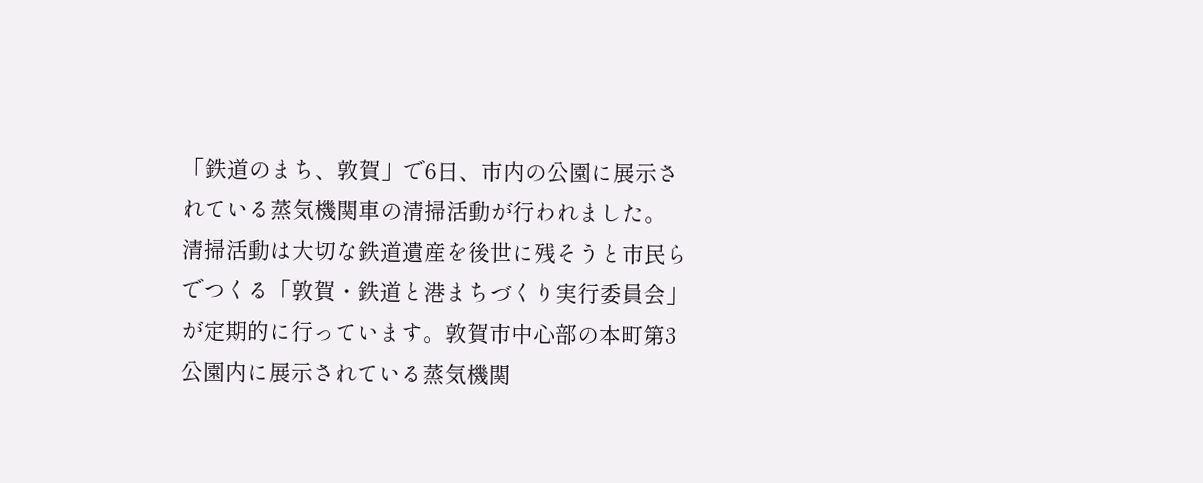「鉄道のまち、敦賀」で6日、市内の公園に展示されている蒸気機関車の清掃活動が行われました。
清掃活動は大切な鉄道遺産を後世に残そうと市民らでつくる「敦賀・鉄道と港まちづくり実行委員会」が定期的に行っています。敦賀市中心部の本町第3公園内に展示されている蒸気機関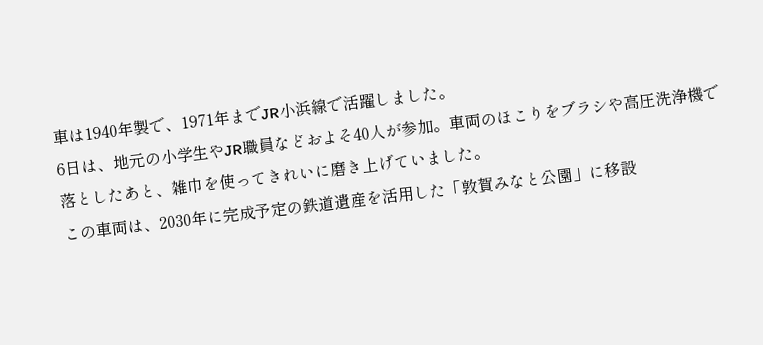車は1940年製で、1971年までJR小浜線で活躍しました。
6日は、地元の小学生やJR職員などおよそ40人が参加。車両のほこりをブラシや高圧洗浄機で落としたあと、雑巾を使ってきれいに磨き上げていました。
この車両は、2030年に完成予定の鉄道遺産を活用した「敦賀みなと公園」に移設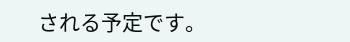される予定です。